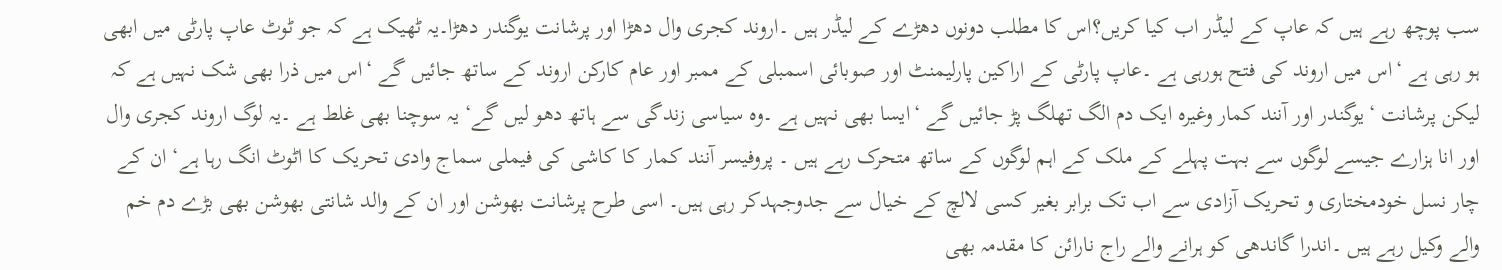سب پوچھ رہے ہیں کہ عاپ کے لیڈر اب کیا کریں؟اس کا مطلب دونوں دھڑے کے لیڈر ہیں ۔اروند کجری وال دھڑا اور پرشانت یوگندر دھڑا۔یہ ٹھیک ہے کہ جو ٹوٹ عاپ پارٹی میں ابھی ہو رہی ہے ‘اس میں اروند کی فتح ہورہی ہے ۔عاپ پارٹی کے اراکین پارلیمنٹ اور صوبائی اسمبلی کے ممبر اور عام کارکن اروند کے ساتھ جائیں گے ‘اس میں ذرا بھی شک نہیں ہے کہ لیکن پرشانت ‘یوگندر اور آنند کمار وغیرہ ایک دم الگ تھلگ پڑ جائیں گے ‘ایسا بھی نہیں ہے ۔وہ سیاسی زندگی سے ہاتھ دھو لیں گے‘ یہ سوچنا بھی غلط ہے ۔یہ لوگ اروند کجری وال اور انا ہزارے جیسے لوگوں سے بہت پہلے کے ملک کے اہم لوگوں کے ساتھ متحرک رہے ہیں ۔ پروفیسر آنند کمار کا کاشی کی فیملی سماج وادی تحریک کا اٹوٹ انگ رہا ہے‘ ان کے چار نسل خودمختاری و تحریک آزادی سے اب تک برابر بغیر کسی لالچ کے خیال سے جدوجہدکر رہی ہیں۔ اسی طرح پرشانت بھوشن اور ان کے والد شانتی بھوشن بھی بڑے دم خم والے وکیل رہے ہیں ۔اندرا گاندھی کو ہرانے والے راج نارائن کا مقدمہ بھی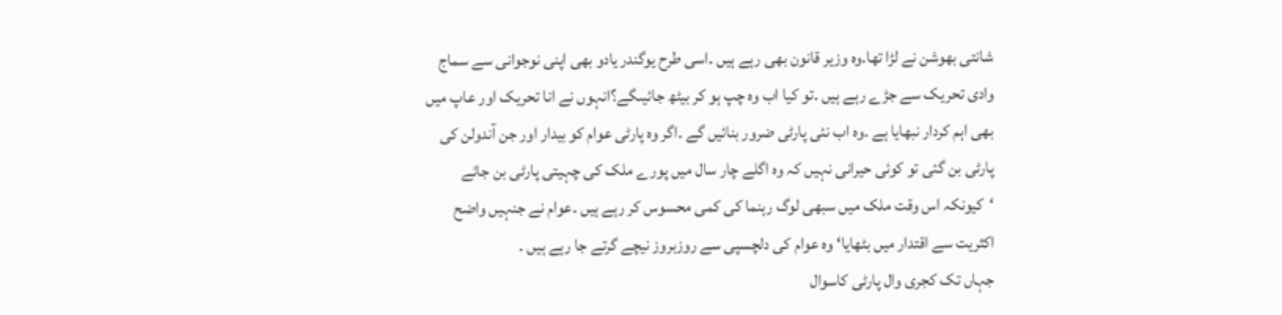شانتی بھوشن نے لڑا تھا۔وہ وزیر قانون بھی رہے ہیں ۔اسی طرح یوگندر یادو بھی اپنی نوجوانی سے سماج وادی تحریک سے جڑے رہے ہیں ۔تو کیا اب وہ چپ ہو کر بیٹھ جائیںگے؟انہوں نے انا تحریک اور عاپ میں بھی اہم کردار نبھایا ہے ۔وہ اب نئی پارٹی ضرور بنائیں گے ۔اگر وہ پارٹی عوام کو بیدار اور جن آندولن کی پارٹی بن گئی تو کوئی حیرانی نہیں کہ وہ اگلے چار سال میں پورے ملک کی چہیتی پارٹی بن جائے ‘کیونکہ اس وقت ملک میں سبھی لوگ رہنما کی کمی محسوس کر رہے ہیں ۔عوام نے جنہیں واضح اکثریت سے اقتدار میں بٹھایا‘وہ عوام کی دلچسپی سے روزبروز نیچے گرتے جا رہے ہیں ۔
جہاں تک کجری وال پارٹی کاسوال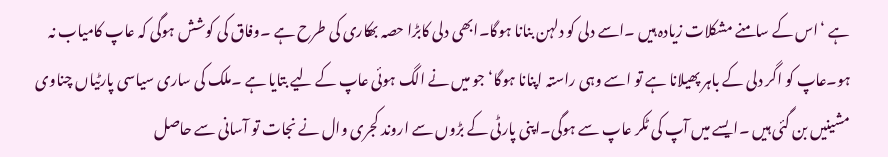ہے ‘اس کے سامنے مشکلات زیادہ ہیں ۔اسے دلی کو دلہن بنانا ہوگا۔ابھی دلی کابڑا حصہ بھکاری کی طرح ہے ۔وفاق کی کوشش ہوگی کہ عاپ کامیاب نہ ہو۔عاپ کو اگر دلی کے باہر پھیلانا ہے تو اسے وہی راستہ اپنانا ہوگا‘جو میں نے الگ ہوئی عاپ کے لیے بتایا ہے ۔ملک کی ساری سیاسی پارٹیاں چناوی مشینیں بن گئی ہیں ۔ایسے میں آپ کی ٹکر عاپ سے ہوگی۔اپنی پارٹی کے بڑوں سے اروند کجری وال نے نجات تو آسانی سے حاصل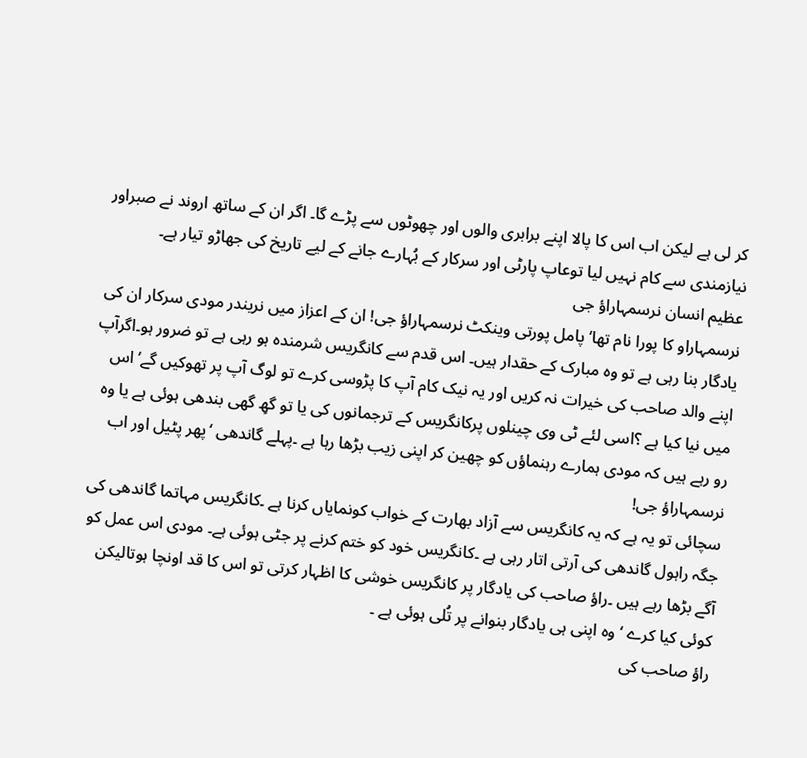کر لی ہے لیکن اب اس کا پالا اپنے برابری والوں اور چھوٹوں سے پڑے گا۔ اگر ان کے ساتھ اروند نے صبراور نیازمندی سے کام نہیں لیا توعاپ پارٹی اور سرکار کے بُہارے جانے کے لیے تاریخ کی جھاڑو تیار ہے۔
عظیم انسان نرسمہاراؤ جی
نرسمہاراو کا پورا نام تھا‘ پامل پورتی وینکٹ نرسمہاراؤ جی! ان کے اعزاز میں نریندر مودی سرکار ان کی یادگار بنا رہی ہے تو وہ مبارک کے حقدار ہیں۔ اس قدم سے کانگریس شرمندہ ہو رہی ہے تو ضرور ہو۔اگرآپ اپنے والد صاحب کی خیرات نہ کریں اور یہ نیک کام آپ کا پڑوسی کرے تو لوگ آپ پر تھوکیں گے‘ اس میں نیا کیا ہے ؟اسی لئے ٹی وی چینلوں پرکانگریس کے ترجمانوں کی یا تو گھِ گھی بندھی ہوئی ہے یا وہ رو رہے ہیں کہ مودی ہمارے رہنماؤں کو چھین کر اپنی زیب بڑھا رہا ہے ۔پہلے گاندھی ‘پھر پٹیل اور اب نرسمہاراؤ جی!
سچائی تو یہ ہے کہ یہ کانگریس سے آزاد بھارت کے خواب کونمایاں کرنا ہے ۔کانگریس مہاتما گاندھی کی جگہ راہول گاندھی کی آرتی اتار رہی ہے ۔کانگریس خود کو ختم کرنے پر جٹی ہوئی ہے۔ مودی اس عمل کو آگے بڑھا رہے ہیں ۔راؤ صاحب کی یادگار پر کانگریس خوشی کا اظہار کرتی تو اس کا قد اونچا ہوتالیکن کوئی کیا کرے ‘وہ اپنی ہی یادگار بنوانے پر تُلی ہوئی ہے ۔
راؤ صاحب کی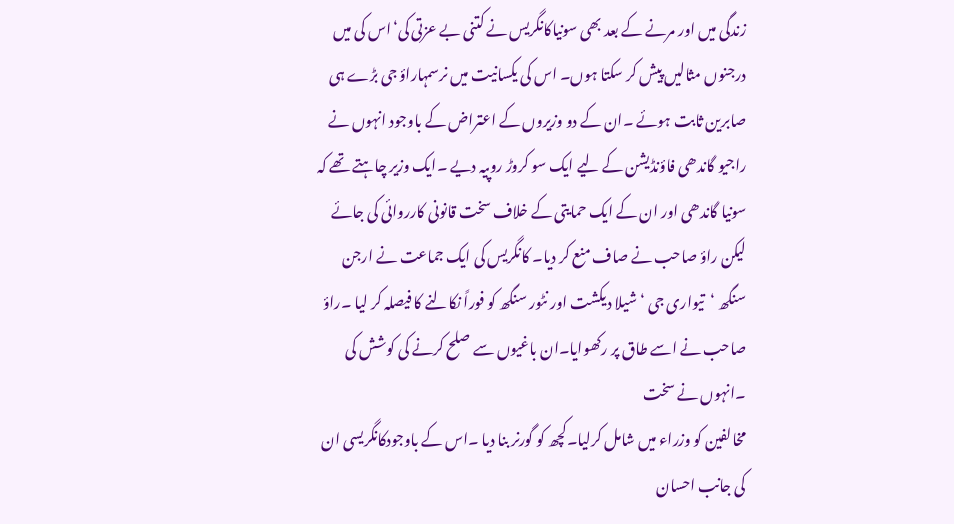زندگی میں اور مرنے کے بعد بھی سونیاکانگریس نے کتنی بے عزتی کی‘اس کی میں درجنوں مثالیں پیش کر سکتا ہوں۔ اس کی یکسانیت میں نرسمہاراؤ جی بڑے ہی صابرین ثابت ہوئے ۔ان کے دو وزیروں کے اعتراض کے باوجود انہوں نے راجیو گاندھی فاؤنڈیشن کے لیے ایک سو کروڑ روپیہ دیے ۔ایک وزیر چاہتے تھے کہ سونیا گاندھی اور ان کے ایک حمایتی کے خلاف سخت قانونی کارروائی کی جائے لیکن راؤ صاحب نے صاف منع کر دیا۔ کانگریس کی ایک جماعت نے ارجن سنگھ ‘تیواری جی ‘شیلا دیکشت اور نٹور سنگھ کو فوراً نکالنے کا فیصلہ کر لیا ۔راؤ صاحب نے اسے طاق پر رکھوایا۔ان باغیوں سے صلح کرنے کی کوشش کی ۔انہوں نے سخت
مخالفین کو وزراء میں شامل کرلیا۔کچھ کو گورنر بنا دیا ۔اس کے باوجودکانگریسی ان کی جانب احسان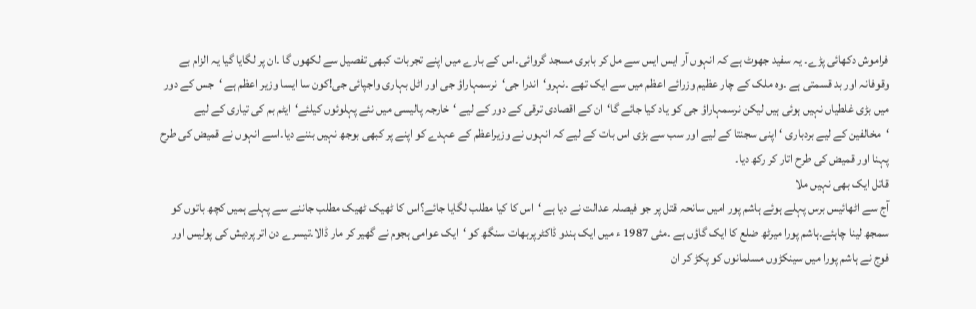فراموش دکھائی پڑے۔ یہ سفید جھوٹ ہے کہ انہوں آر ایس ایس سے مل کر بابری مسجد گروائی۔اس کے بارے میں اپنے تجربات کبھی تفصیل سے لکھوں گا ۔ان پر لگایا گیا یہ الزام بے وقوفانہ اور بد قسمتی ہے ۔وہ ملک کے چار عظیم وزرائے اعظم میں سے ایک تھے ۔نہرو‘اندرا جی‘نرسمہاراؤ جی اور اٹل بہاری واجپائی جی!کون سا ایسا وزیر اعظم ہے ‘جس کے دور میں بڑی غلطیاں نہیں ہوئی ہیں لیکن نرسمہاراؤ جی کو یاد کیا جائے گا‘ان کے اقصادی ترقی کے دور کے لیے ‘خارجہ پالیسی میں نئے پہلوئوں کیلئے‘ایٹم بم کی تیاری کے لیے ‘مخالفین کے لیے بردباری ‘اپنی سجنتا کے لیے اور سب سے بڑی اس بات کے لیے کہ انہوں نے وزیراعظم کے عہدے کو اپنے پر کبھی بوجھ نہیں بننے دیا۔اسے انہوں نے قمیض کی طرح پہنا اور قمیض کی طرح اتار کر رکھ دیا۔
قاتل ایک بھی نہیں ملا
آج سے اٹھائیس برس پہلے ہوئے ہاشم پور امیں سانحہ قتل پر جو فیصلہ عدالت نے دیا ہے ‘اس کا کیا مطلب لگایا جائے؟اس کا ٹھیک ٹھیک مطلب جاننے سے پہلے ہمیں کچھ باتوں کو سمجھ لینا چاہئے۔ہاشم پورا میرٹھ ضلع کا ایک گاؤں ہے ۔مئی 1987 ء میں ایک ہندو ڈاکٹرپربھات سنگھ کو ‘ایک عوامی ہجوم نے گھیر کر مار ڈالا۔تیسرے دن اتر پردیش کی پولیس اور فوج نے ہاشم پورا میں سینکڑوں مسلمانوں کو پکڑ کر ان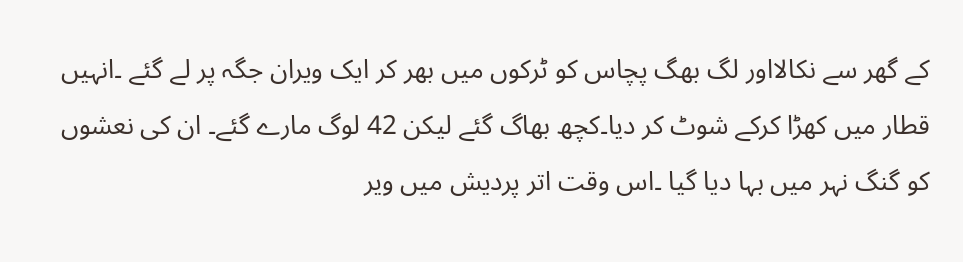کے گھر سے نکالااور لگ بھگ پچاس کو ٹرکوں میں بھر کر ایک ویران جگہ پر لے گئے ۔انہیں قطار میں کھڑا کرکے شوٹ کر دیا۔کچھ بھاگ گئے لیکن 42 لوگ مارے گئے۔ ان کی نعشوں کو گنگ نہر میں بہا دیا گیا ۔اس وقت اتر پردیش میں ویر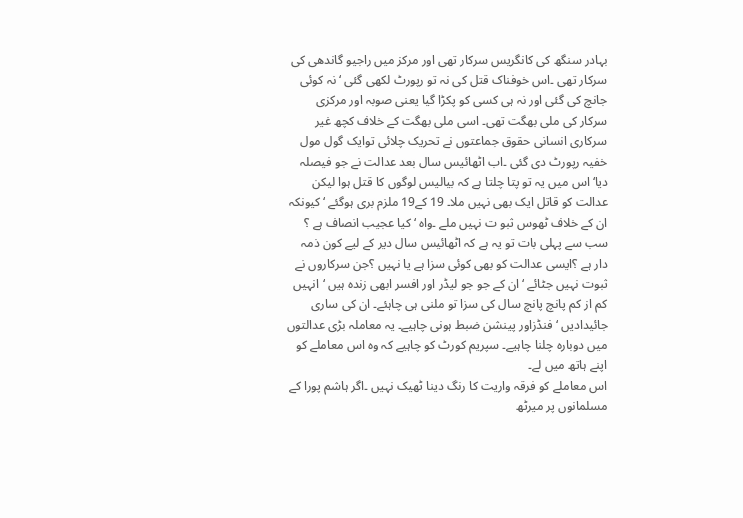بہادر سنگھ کی کانگریس سرکار تھی اور مرکز میں راجیو گاندھی کی سرکار تھی ۔اس خوفناک قتل کی نہ تو رپورٹ لکھی گئی ‘نہ کوئی جانچ کی گئی اور نہ ہی کسی کو پکڑا گیا یعنی صوبہ اور مرکزی سرکار کی ملی بھگت تھی۔ اسی ملی بھگت کے خلاف کچھ غیر سرکاری انسانی حقوق جماعتوں نے تحریک چلائی توایک گول مول خفیہ رپورٹ دی گئی ۔اب اٹھائیس سال بعد عدالت نے جو فیصلہ دیا‘ اس میں یہ تو پتا چلتا ہے کہ بیالیس لوگوں کا قتل ہوا لیکن عدالت کو قاتل ایک بھی نہیں ملا۔ 19 کے19 ملزم بری ہوگئے ‘کیونکہ ان کے خلاف ٹھوس ثبو ت نہیں ملے ۔واہ ‘ کیا عجیب انصاف ہے ؟
سب سے پہلی بات تو یہ ہے کہ اٹھائیس سال دیر کے لیے کون ذمہ دار ہے ؟ایسی عدالت کو بھی کوئی سزا ہے یا نہیں ؟جن سرکاروں نے ثبوت نہیں جٹائے ‘ان کے جو جو لیڈر اور افسر ابھی زندہ ہیں ‘انہیں کم از کم پانچ پانچ سال کی سزا تو ملنی ہی چاہئے۔ ان کی ساری جائیدادیں ‘ فنڈزاور پینشن ضبط ہونی چاہیے۔ یہ معاملہ بڑی عدالتوں میں دوبارہ چلنا چاہیے۔ سپریم کورٹ کو چاہیے کہ وہ اس معاملے کو اپنے ہاتھ میں لے۔
اس معاملے کو فرقہ واریت کا رنگ دینا ٹھیک نہیں ۔اگر ہاشم پورا کے مسلمانوں پر میرٹھ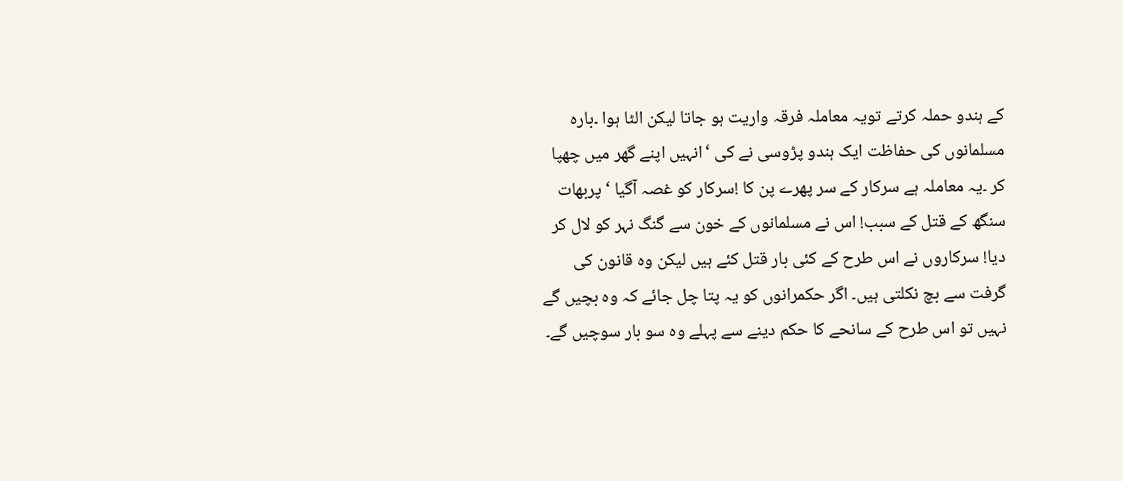کے ہندو حملہ کرتے تویہ معاملہ فرقہ واریت ہو جاتا لیکن الٹا ہوا ۔بارہ مسلمانوں کی حفاظت ایک ہندو پڑوسی نے کی ‘انہیں اپنے گھر میں چھپا کر ۔یہ معاملہ ہے سرکار کے سر پھرے پن کا !سرکار کو غصہ آگیا ‘پربھات سنگھ کے قتل کے سبب! اس نے مسلمانوں کے خون سے گنگ نہر کو لال کر دیا! سرکاروں نے اس طرح کے کئی بار قتل کئے ہیں لیکن وہ قانون کی گرفت سے بچ نکلتی ہیں۔ اگر حکمرانوں کو یہ پتا چل جائے کہ وہ بچیں گے نہیں تو اس طرح کے سانحے کا حکم دینے سے پہلے وہ سو بار سوچیں گے۔